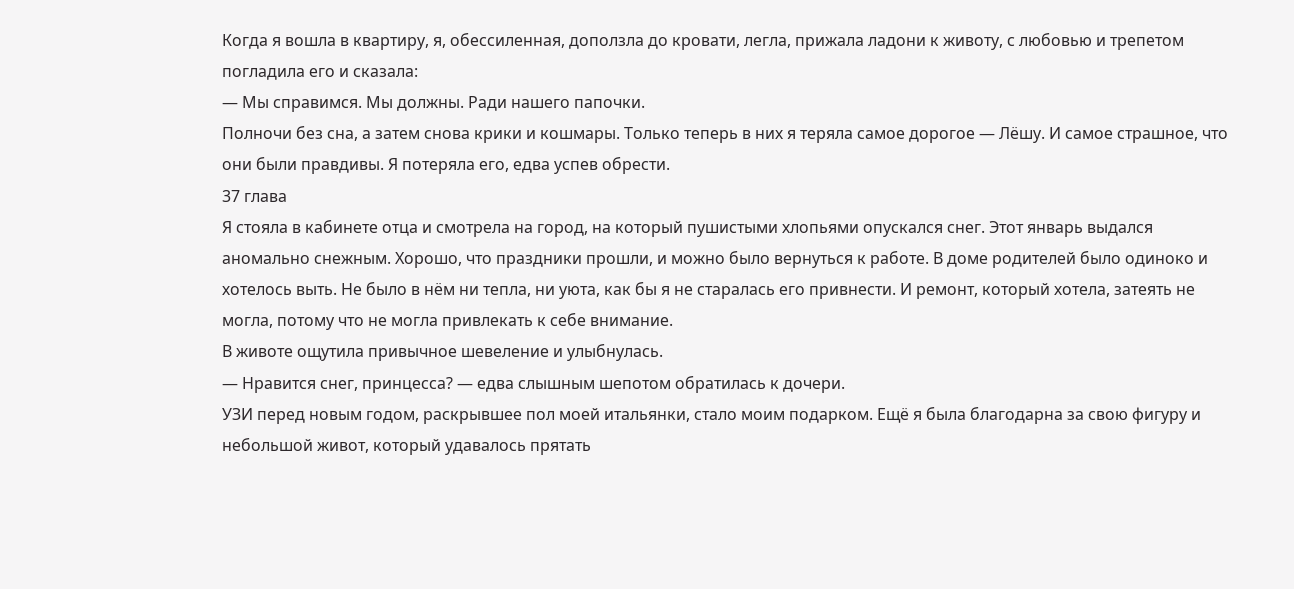Когда я вошла в квартиру, я, обессиленная, доползла до кровати, легла, прижала ладони к животу, с любовью и трепетом погладила его и сказала:
— Мы справимся. Мы должны. Ради нашего папочки.
Полночи без сна, а затем снова крики и кошмары. Только теперь в них я теряла самое дорогое — Лёшу. И самое страшное, что они были правдивы. Я потеряла его, едва успев обрести.
37 глава
Я стояла в кабинете отца и смотрела на город, на который пушистыми хлопьями опускался снег. Этот январь выдался аномально снежным. Хорошо, что праздники прошли, и можно было вернуться к работе. В доме родителей было одиноко и хотелось выть. Не было в нём ни тепла, ни уюта, как бы я не старалась его привнести. И ремонт, который хотела, затеять не могла, потому что не могла привлекать к себе внимание.
В животе ощутила привычное шевеление и улыбнулась.
— Нравится снег, принцесса? — едва слышным шепотом обратилась к дочери.
УЗИ перед новым годом, раскрывшее пол моей итальянки, стало моим подарком. Ещё я была благодарна за свою фигуру и небольшой живот, который удавалось прятать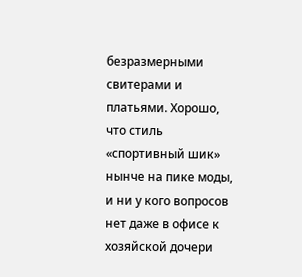безразмерными свитерами и платьями. Хорошо, что стиль «спортивный шик» нынче на пике моды, и ни у кого вопросов нет даже в офисе к хозяйской дочери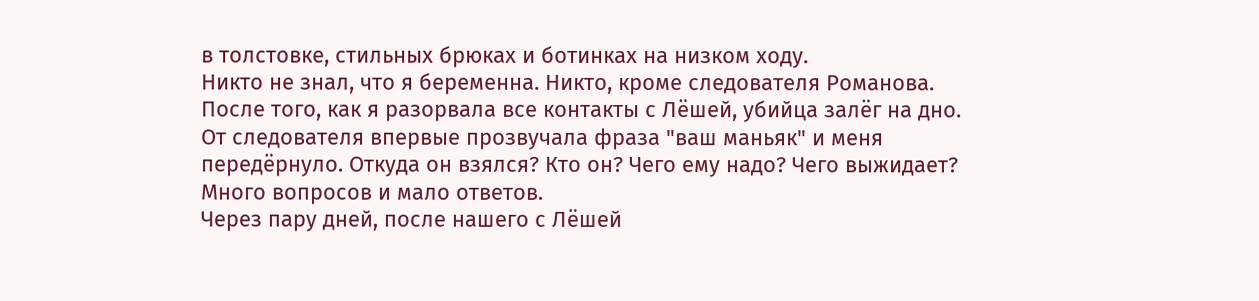в толстовке, стильных брюках и ботинках на низком ходу.
Никто не знал, что я беременна. Никто, кроме следователя Романова.
После того, как я разорвала все контакты с Лёшей, убийца залёг на дно. От следователя впервые прозвучала фраза "ваш маньяк" и меня передёрнуло. Откуда он взялся? Кто он? Чего ему надо? Чего выжидает?
Много вопросов и мало ответов.
Через пару дней, после нашего с Лёшей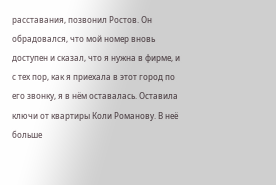расставания, позвонил Ростов. Он обрадовался, что мой номер вновь доступен и сказал, что я нужна в фирме, и с тех пор, как я приехала в этот город по его звонку, я в нём оставалась. Оставила ключи от квартиры Коли Романову. В неё больше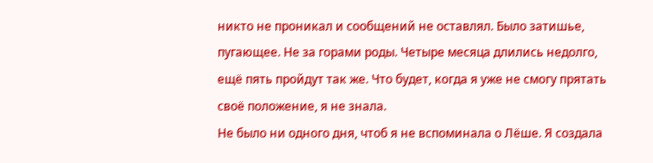никто не проникал и сообщений не оставлял. Было затишье, пугающее. Не за горами роды. Четыре месяца длились недолго, ещё пять пройдут так же. Что будет, когда я уже не смогу прятать своё положение, я не знала.
Не было ни одного дня, чтоб я не вспоминала о Лёше. Я создала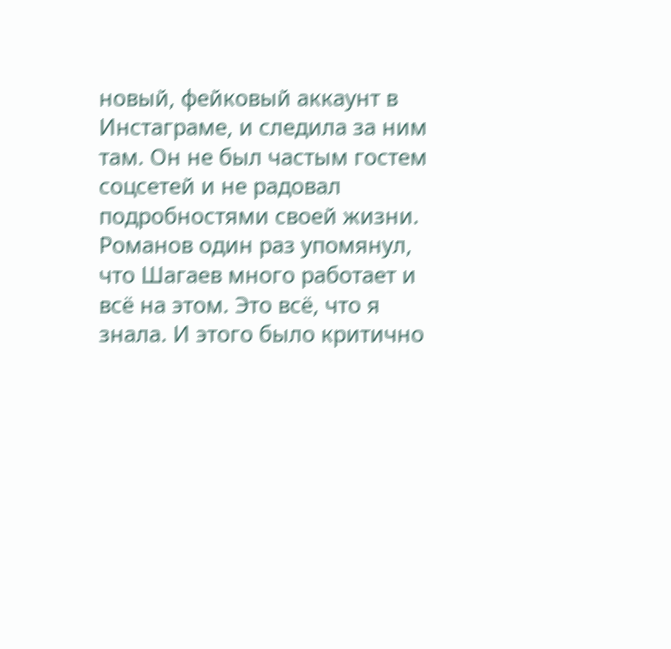новый, фейковый аккаунт в Инстаграме, и следила за ним там. Он не был частым гостем соцсетей и не радовал подробностями своей жизни. Романов один раз упомянул, что Шагаев много работает и всё на этом. Это всё, что я знала. И этого было критично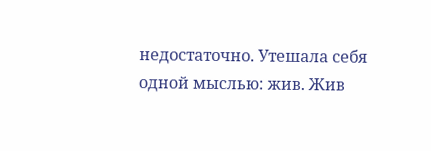недостаточно. Утешала себя одной мыслью: жив. Жив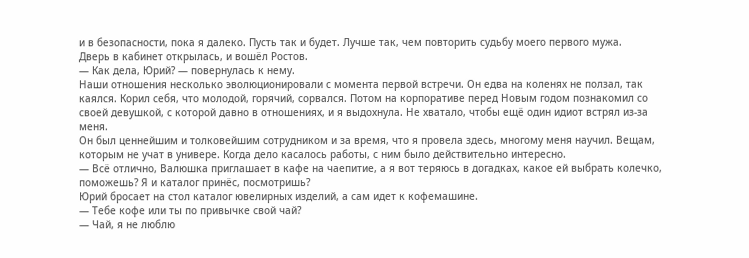и в безопасности, пока я далеко. Пусть так и будет. Лучше так, чем повторить судьбу моего первого мужа.
Дверь в кабинет открылась, и вошёл Ростов.
— Как дела, Юрий? — повернулась к нему.
Наши отношения несколько эволюционировали с момента первой встречи. Он едва на коленях не ползал, так каялся. Корил себя, что молодой, горячий, сорвался. Потом на корпоративе перед Новым годом познакомил со своей девушкой, с которой давно в отношениях, и я выдохнула. Не хватало, чтобы ещё один идиот встрял из-за меня.
Он был ценнейшим и толковейшим сотрудником и за время, что я провела здесь, многому меня научил. Вещам, которым не учат в универе. Когда дело касалось работы, с ним было действительно интересно.
— Всё отлично, Валюшка приглашает в кафе на чаепитие, а я вот теряюсь в догадках, какое ей выбрать колечко, поможешь? Я и каталог принёс, посмотришь?
Юрий бросает на стол каталог ювелирных изделий, а сам идет к кофемашине.
— Тебе кофе или ты по привычке свой чай?
— Чай, я не люблю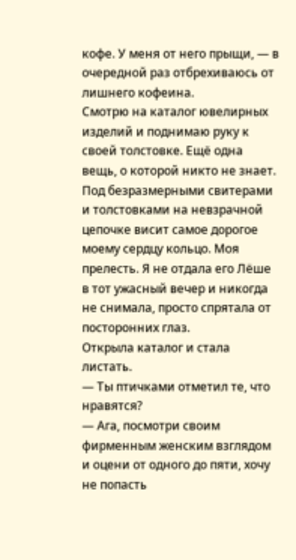кофе. У меня от него прыщи, — в очередной раз отбрехиваюсь от лишнего кофеина.
Смотрю на каталог ювелирных изделий и поднимаю руку к своей толстовке. Ещё одна вещь, о которой никто не знает. Под безразмерными свитерами и толстовками на невзрачной цепочке висит самое дорогое моему сердцу кольцо. Моя прелесть. Я не отдала его Лёше в тот ужасный вечер и никогда не снимала, просто спрятала от посторонних глаз.
Открыла каталог и стала листать.
— Ты птичками отметил те, что нравятся?
— Ага, посмотри своим фирменным женским взглядом и оцени от одного до пяти, хочу не попасть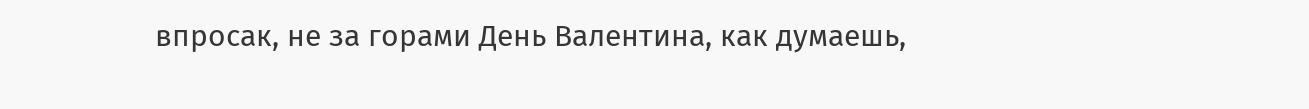впросак, не за горами День Валентина, как думаешь,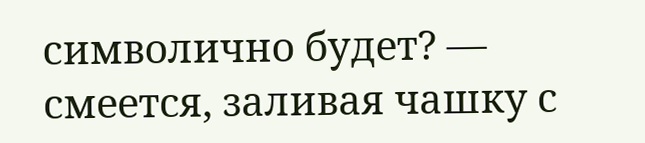символично будет? — смеется, заливая чашку с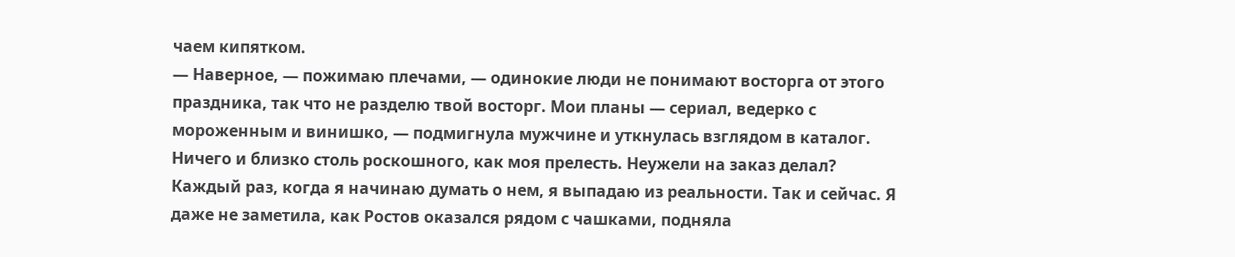чаем кипятком.
— Наверное, — пожимаю плечами, — одинокие люди не понимают восторга от этого праздника, так что не разделю твой восторг. Мои планы — сериал, ведерко с мороженным и винишко, — подмигнула мужчине и уткнулась взглядом в каталог.
Ничего и близко столь роскошного, как моя прелесть. Неужели на заказ делал?
Каждый раз, когда я начинаю думать о нем, я выпадаю из реальности. Так и сейчас. Я даже не заметила, как Ростов оказался рядом с чашками, подняла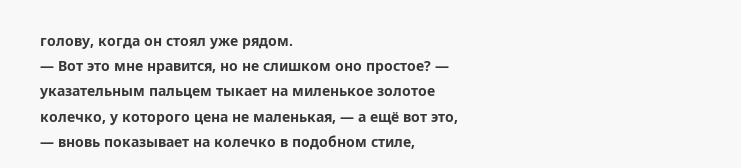голову, когда он стоял уже рядом.
— Вот это мне нравится, но не слишком оно простое? — указательным пальцем тыкает на миленькое золотое колечко, у которого цена не маленькая, — а ещё вот это, — вновь показывает на колечко в подобном стиле,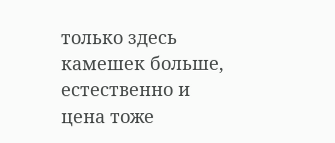только здесь камешек больше, естественно и цена тоже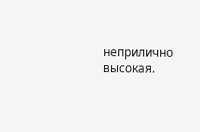неприлично высокая.